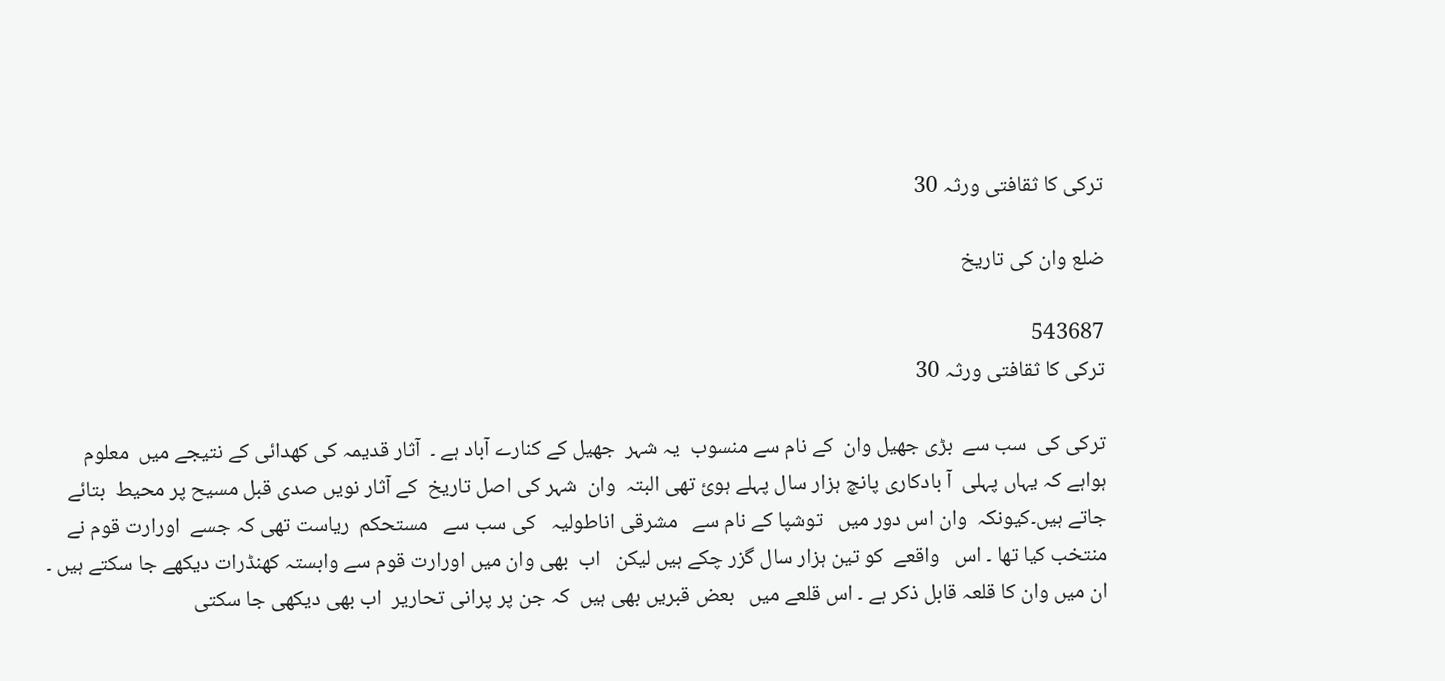ترکی کا ثقافتی ورثہ 30

ضلع وان کی تاریخ

543687
ترکی کا ثقافتی ورثہ 30

ترکی کی  سب سے  بڑی جھیل وان  کے نام سے منسوب  یہ شہر  جھیل کے کنارے آباد ہے ۔  آثار قدیمہ کی کھدائی کے نتیجے میں  معلوم ہواہے کہ یہاں پہلی  آ بادکاری پانچ ہزار سال پہلے ہوئ تھی البتہ  وان  شہر کی اصل تاریخ  کے آثار نویں صدی قبل مسیح پر محیط  بتائے جاتے ہیں۔کیونکہ  وان اس دور میں   توشپا کے نام سے   مشرقی اناطولیہ   کی سب سے   مستحکم  ریاست تھی کہ جسے  اورارت قوم نے  منتخب کیا تھا ۔ اس   واقعے  کو تین ہزار سال گزر چکے ہیں لیکن   اب  بھی وان میں اورارت قوم سے وابستہ کھنڈرات دیکھے جا سکتے ہیں ۔ ان میں وان کا قلعہ قابل ذکر ہے ۔ اس قلعے میں   بعض قبریں بھی ہیں  کہ جن پر پرانی تحاریر  اب بھی دیکھی جا سکتی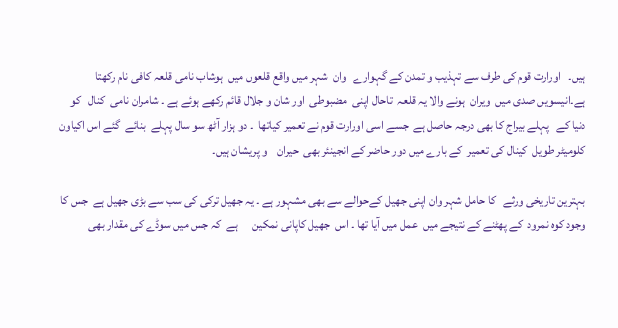ہیں۔   اورارت قوم کی طرف سے تہذیب و تمدن کے گہوارے   وان  شہر میں واقع قلعوں میں  ہوشاب نامی قلعہ کافی نام رکھتا ہے۔انیسویں صدی میں  ویران  ہونے والا یہ قلعہ  تاحال اپنی  مضبوطی  اور شان و جلال قائم رکھے ہوئے ہے ۔ شامران نامی  کنال   کو  دنیا کے   پہلے بیراج کا بھی درجہ حاصل ہے  جسے اسی اورارت قوم نے تعمیر کیاتھا  ۔ دو ہزار آٹھ سو سال پہلے  بنائے  گئے اس اکیاون  کلومیٹر طویل  کینال کی تعمیر  کے بارے میں دور حاضر کے انجینئر بھی  حیران    و پریشان ہیں۔

بہترین تاریخی ورثے   کا حامل شہر وان اپنی جھیل کےحوالے سے بھی مشہور ہے ۔ یہ جھیل ترکی کی سب سے بڑی جھیل ہے  جس کا وجود کوہ نمرود  کے پھٹنے کے نتیجے میں  عمل میں آیا تھا ۔ اس  جھیل کاپانی نمکین      ہے  کہ جس میں سوڈے کی مقدار بھی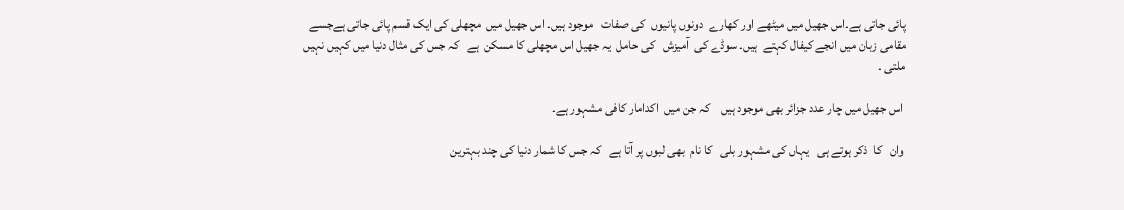پائی جاتی ہے۔اس جھیل میں میٹھے اور کھارے  دونوں پانیوں  کی صفات   موجود ہیں۔ اس جھیل میں  مچھلی کی ایک قسم پائی جاتی ہےجسے  مقامی زبان میں انجے کیفال کہتے  ہیں۔ سوڈے کی  آمیزش   کی حامل  یہ جھیل اس مچھلی کا مسکن  ہے   کہ جس کی مثال دنیا میں کہیں نہیں ملتی ۔

 اس جھیل میں چار عدد جزائر بھی موجود ہیں    کہ جن میں  اکدامار کافی مشہور ہے۔

 وان   کا  ذکر ہوتے ہی   یہاں کی مشہور بلی   کا نام  بھی لبوں پر آتا ہے   کہ جس کا شمار دنیا کی چند بہترین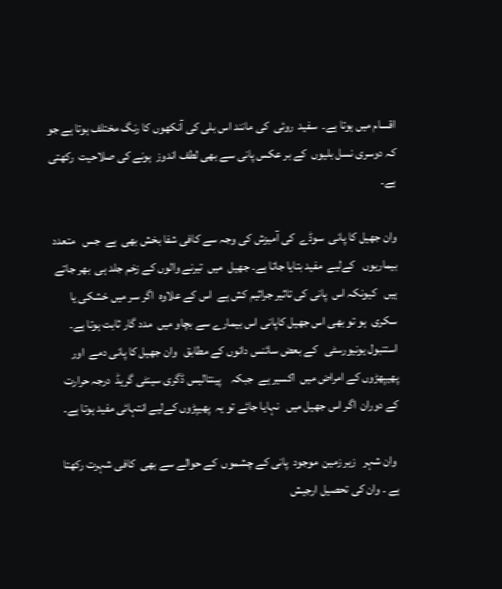اقسام میں ہوتا ہے۔  سفید  روئی  کی مانند اس بلی کی آنکھوں کا رنگ مختلف ہوتا ہے جو کہ دوسری نسل بلیوں  کے بر عکس پانی سے بھی لطف اندوز  ہونے کی صلاحیت  رکھتی ہے۔

وان جھیل کا پانی  سوڈے  کی آمیزش کی وجہ سے کافی شفا بخش بھی  ہے  جس   متعدد بیماریوں   کےلیے  مفید بتایا جاتا ہے۔ جھیل  میں  تیرنے والوں کے زخم جلد ہی  بھر جاتے ہیں   کیونکہ اس  پانی کی تاثیر جراثیم کش ہے  اس کے علاوہ  اگر سر میں خشکی یا سکری  ہو تو بھی اس جھیل کاپانی اس بیمارے سے بچاو میں  مدد گار ثابت ہوتا ہے۔ استنبول یونیورسٹی   کے بعض سائنس دانوں کے مطابق   وان جھیل کا پانی دمے  اور  پھیپھڑوں کے امراض میں  اکسیر ہے  جبکہ    پینتالیس ڈگری سینٹی گریڈ  درجہ حرارت کے دوران  اگر اس جھیل میں   نہایا جائے تو یہ  پھیپڑوں کےلیے انتہائی مفید ہوتا ہے۔

 وان شہر   زیر زمین  موجود  پانی کے چشموں  کے حوالے سے بھی  کافی شہرت رکھتا ہے ۔ وان کی تحصیل ارجیش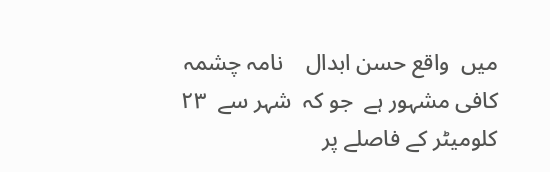میں  واقع حسن ابدال    نامہ چشمہ  کافی مشہور ہے  جو کہ  شہر سے  ۲۳ کلومیٹر کے فاصلے پر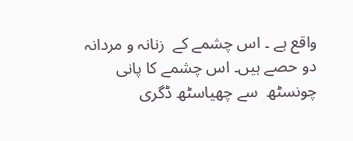واقع ہے ۔ اس چشمے کے  زنانہ و مردانہ  دو حصے ہیں۔ اس چشمے کا پانی چونسٹھ  سے چھیاسٹھ ڈگری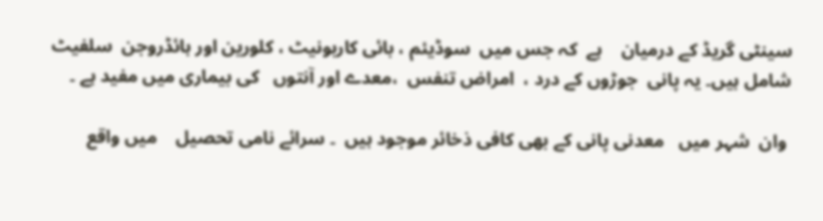سینٹی گریڈ کے درمیان    ہے  کہ جس میں  سوڈیئم ، بائی کاربونیٹ ، کلورین اور ہائڈروجن  سلفیٹ شامل ہیں۔ یہ پانی  جوڑوں کے درد ،  امراض تنفس  ،معدے اور آنتوں   کی بیماری میں مفید ہے ۔

 وان  شہر میں   معدنی پانی کے بھی کافی ذخائر موجود ہیں  ۔ سرائے نامی تحصیل    میں واقع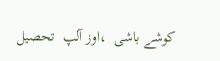کوشے باشی  ،اوز آلپ  تحصیل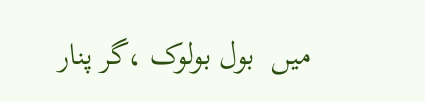میں  بول بولوک ،گر پنار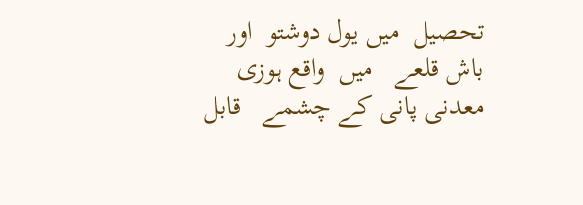تحصیل  میں یول دوشتو  اور باش قلعے   میں  واقع ہوزی    معدنی پانی کے چشمے   قابل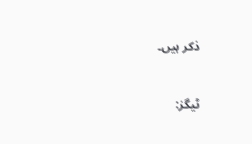ذکر ہیں۔


ٹیگز: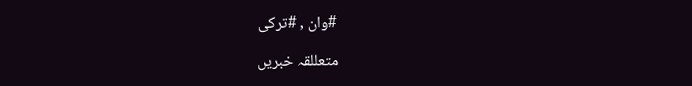#وان , #ترکی

متعللقہ خبریں